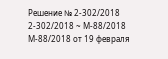Решение № 2-302/2018 2-302/2018 ~ М-88/2018 М-88/2018 от 19 февраля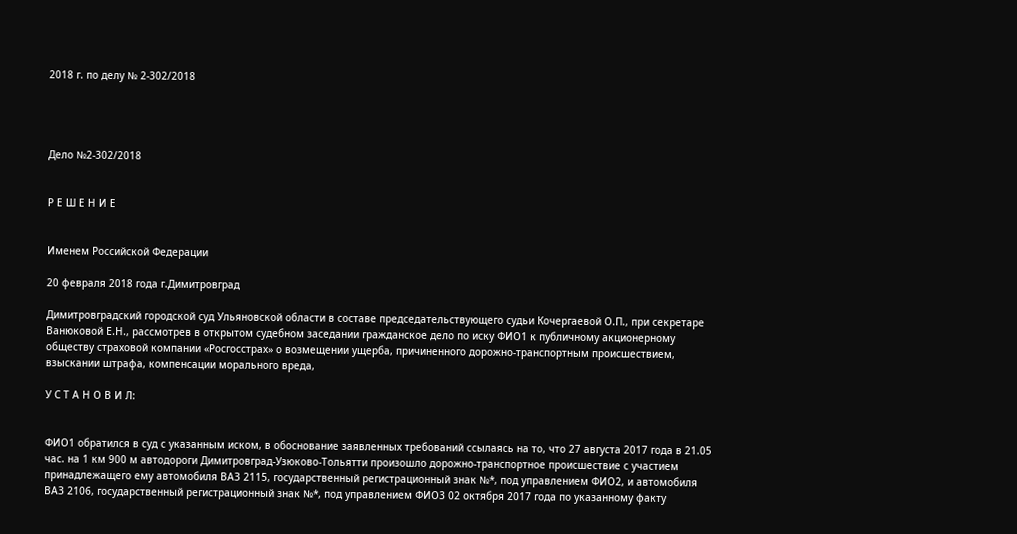2018 г. по делу № 2-302/2018




Дело №2-302/2018


Р Е Ш Е Н И Е


Именем Российской Федерации

20 февраля 2018 года г.Димитровград

Димитровградский городской суд Ульяновской области в составе председательствующего судьи Кочергаевой О.П., при секретаре Ванюковой Е.Н., рассмотрев в открытом судебном заседании гражданское дело по иску ФИО1 к публичному акционерному обществу страховой компании «Росгосстрах» о возмещении ущерба, причиненного дорожно-транспортным происшествием, взыскании штрафа, компенсации морального вреда,

У С Т А Н О В И Л:


ФИО1 обратился в суд с указанным иском, в обоснование заявленных требований ссылаясь на то, что 27 августа 2017 года в 21.05 час. на 1 км 900 м автодороги Димитровград-Узюково-Тольятти произошло дорожно-транспортное происшествие с участием принадлежащего ему автомобиля ВАЗ 2115, государственный регистрационный знак №*, под управлением ФИО2, и автомобиля ВАЗ 2106, государственный регистрационный знак №*, под управлением ФИО3 02 октября 2017 года по указанному факту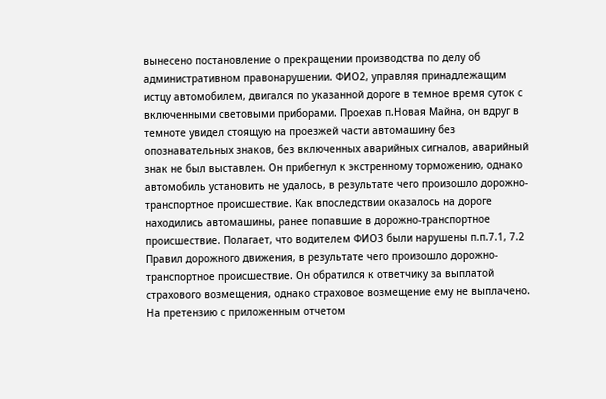вынесено постановление о прекращении производства по делу об административном правонарушении. ФИО2, управляя принадлежащим истцу автомобилем, двигался по указанной дороге в темное время суток с включенными световыми приборами. Проехав п.Новая Майна, он вдруг в темноте увидел стоящую на проезжей части автомашину без опознавательных знаков, без включенных аварийных сигналов, аварийный знак не был выставлен. Он прибегнул к экстренному торможению, однако автомобиль установить не удалось, в результате чего произошло дорожно-транспортное происшествие. Как впоследствии оказалось на дороге находились автомашины, ранее попавшие в дорожно-транспортное происшествие. Полагает, что водителем ФИО3 были нарушены п.п.7.1, 7.2 Правил дорожного движения, в результате чего произошло дорожно-транспортное происшествие. Он обратился к ответчику за выплатой страхового возмещения, однако страховое возмещение ему не выплачено. На претензию с приложенным отчетом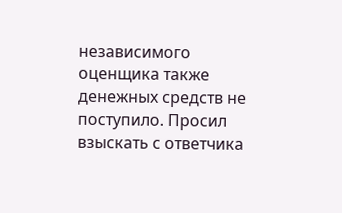независимого оценщика также денежных средств не поступило. Просил взыскать с ответчика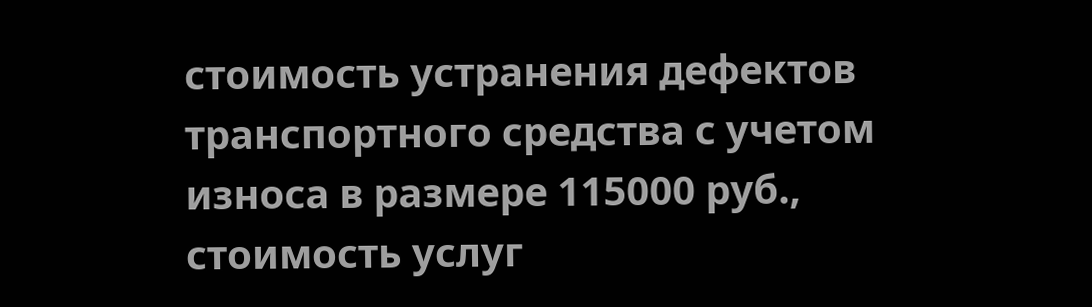стоимость устранения дефектов транспортного средства с учетом износа в размере 115000 руб., стоимость услуг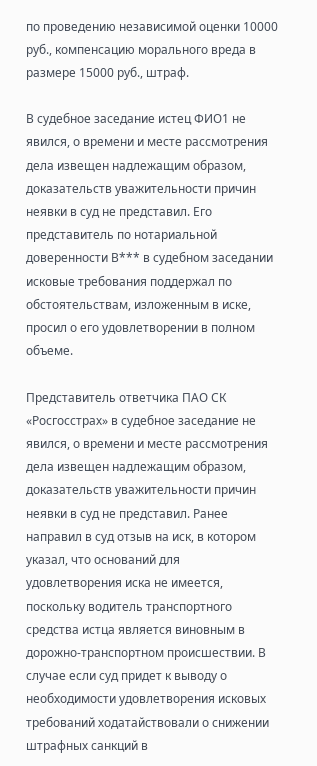по проведению независимой оценки 10000 руб., компенсацию морального вреда в размере 15000 руб., штраф.

В судебное заседание истец ФИО1 не явился, о времени и месте рассмотрения дела извещен надлежащим образом, доказательств уважительности причин неявки в суд не представил. Его представитель по нотариальной доверенности В*** в судебном заседании исковые требования поддержал по обстоятельствам, изложенным в иске, просил о его удовлетворении в полном объеме.

Представитель ответчика ПАО СК «Росгосстрах» в судебное заседание не явился, о времени и месте рассмотрения дела извещен надлежащим образом, доказательств уважительности причин неявки в суд не представил. Ранее направил в суд отзыв на иск, в котором указал, что оснований для удовлетворения иска не имеется, поскольку водитель транспортного средства истца является виновным в дорожно-транспортном происшествии. В случае если суд придет к выводу о необходимости удовлетворения исковых требований ходатайствовали о снижении штрафных санкций в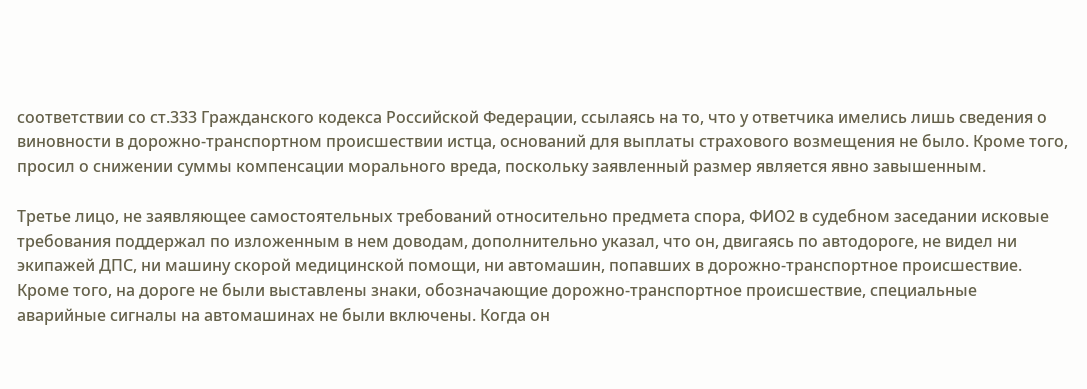соответствии со ст.333 Гражданского кодекса Российской Федерации, ссылаясь на то, что у ответчика имелись лишь сведения о виновности в дорожно-транспортном происшествии истца, оснований для выплаты страхового возмещения не было. Кроме того, просил о снижении суммы компенсации морального вреда, поскольку заявленный размер является явно завышенным.

Третье лицо, не заявляющее самостоятельных требований относительно предмета спора, ФИО2 в судебном заседании исковые требования поддержал по изложенным в нем доводам, дополнительно указал, что он, двигаясь по автодороге, не видел ни экипажей ДПС, ни машину скорой медицинской помощи, ни автомашин, попавших в дорожно-транспортное происшествие. Кроме того, на дороге не были выставлены знаки, обозначающие дорожно-транспортное происшествие, специальные аварийные сигналы на автомашинах не были включены. Когда он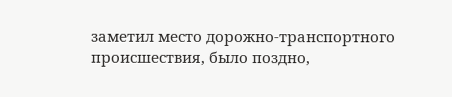заметил место дорожно-транспортного происшествия, было поздно,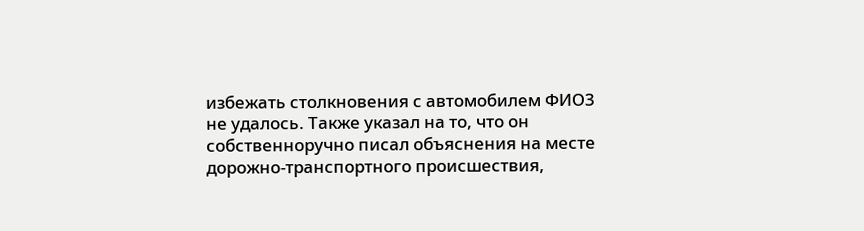избежать столкновения с автомобилем ФИО3 не удалось. Также указал на то, что он собственноручно писал объяснения на месте дорожно-транспортного происшествия,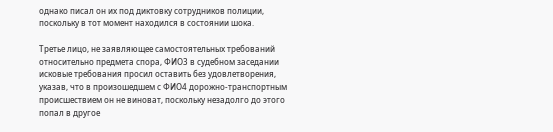однако писал он их под диктовку сотрудников полиции, поскольку в тот момент находился в состоянии шока.

Третье лицо, не заявляющее самостоятельных требований относительно предмета спора, ФИО3 в судебном заседании исковые требования просил оставить без удовлетворения, указав, что в произошедшем с ФИО4 дорожно-транспортным происшествием он не виноват, поскольку незадолго до этого попал в другое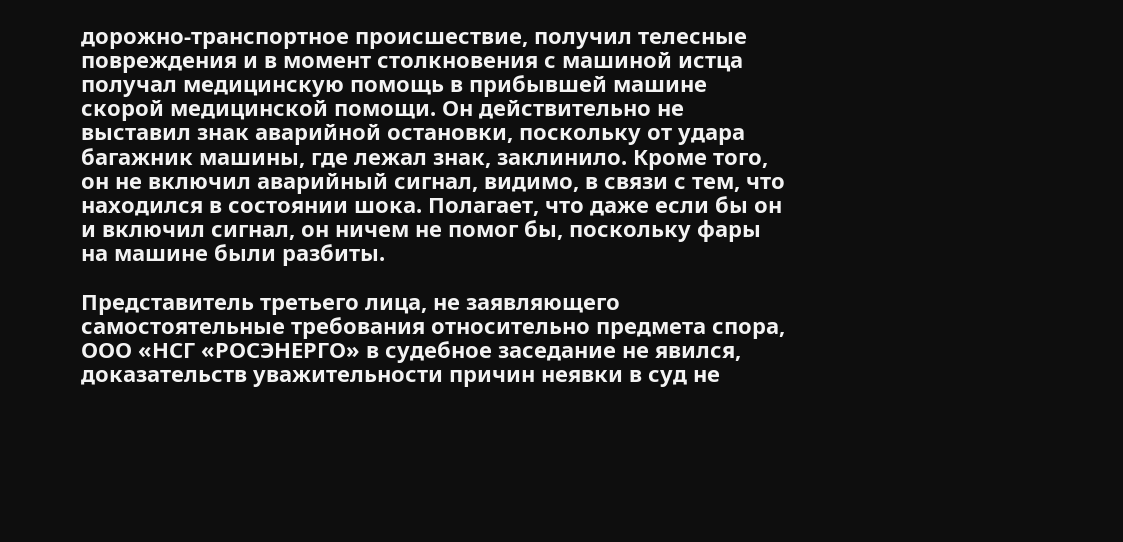дорожно-транспортное происшествие, получил телесные повреждения и в момент столкновения с машиной истца получал медицинскую помощь в прибывшей машине скорой медицинской помощи. Он действительно не выставил знак аварийной остановки, поскольку от удара багажник машины, где лежал знак, заклинило. Кроме того, он не включил аварийный сигнал, видимо, в связи с тем, что находился в состоянии шока. Полагает, что даже если бы он и включил сигнал, он ничем не помог бы, поскольку фары на машине были разбиты.

Представитель третьего лица, не заявляющего самостоятельные требования относительно предмета спора, ООО «НСГ «РОСЭНЕРГО» в судебное заседание не явился, доказательств уважительности причин неявки в суд не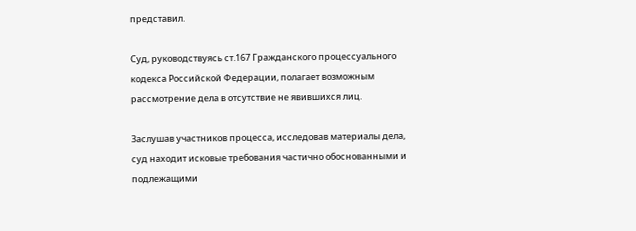представил.

Суд, руководствуясь ст.167 Гражданского процессуального кодекса Российской Федерации, полагает возможным рассмотрение дела в отсутствие не явившихся лиц.

Заслушав участников процесса, исследовав материалы дела, суд находит исковые требования частично обоснованными и подлежащими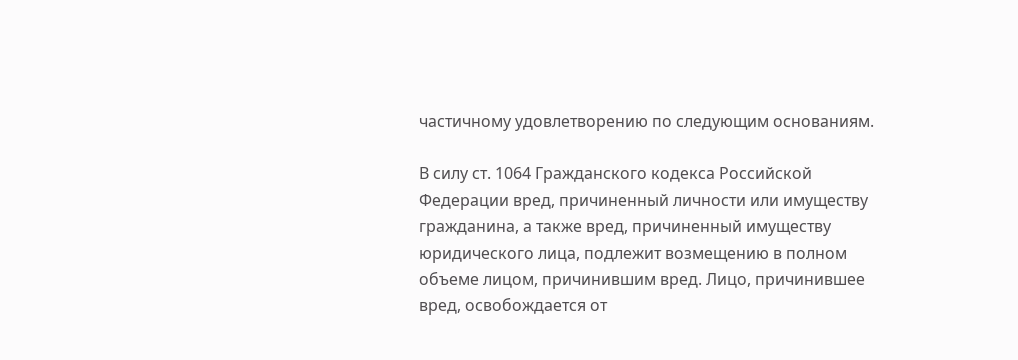частичному удовлетворению по следующим основаниям.

В силу ст. 1064 Гражданского кодекса Российской Федерации вред, причиненный личности или имуществу гражданина, а также вред, причиненный имуществу юридического лица, подлежит возмещению в полном объеме лицом, причинившим вред. Лицо, причинившее вред, освобождается от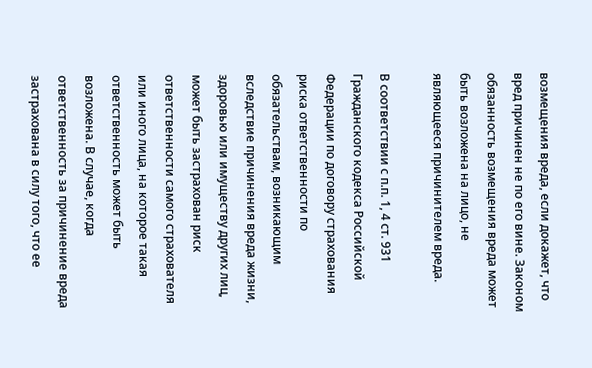возмещения вреда, если докажет, что вред причинен не по его вине. Законом обязанность возмещения вреда может быть возложена на лицо, не являющееся причинителем вреда.

В соответствии с п.п. 1, 4 ст. 931 Гражданского кодекса Российской Федерации по договору страхования риска ответственности по обязательствам, возникающим вследствие причинения вреда жизни, здоровью или имуществу других лиц, может быть застрахован риск ответственности самого страхователя или иного лица, на которое такая ответственность может быть возложена. В случае, когда ответственность за причинение вреда застрахована в силу того, что ее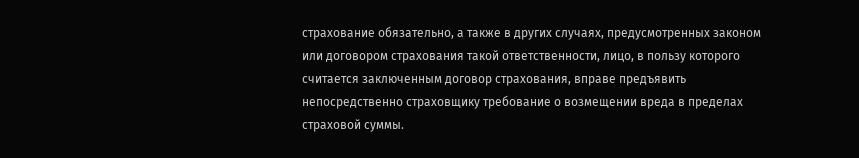страхование обязательно, а также в других случаях, предусмотренных законом или договором страхования такой ответственности, лицо, в пользу которого считается заключенным договор страхования, вправе предъявить непосредственно страховщику требование о возмещении вреда в пределах страховой суммы.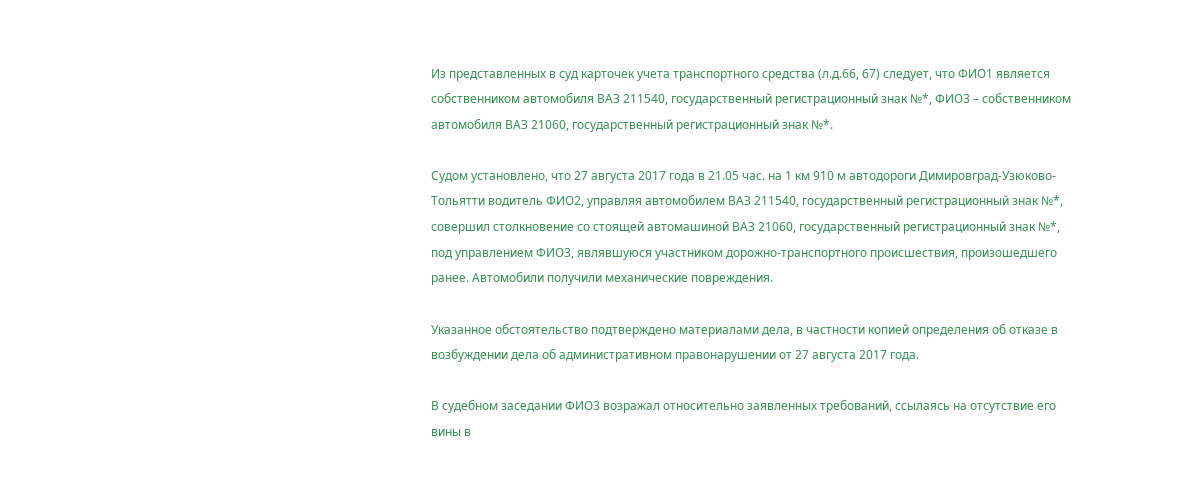Из представленных в суд карточек учета транспортного средства (л.д.66, 67) следует, что ФИО1 является собственником автомобиля ВАЗ 211540, государственный регистрационный знак №*, ФИО3 – собственником автомобиля ВАЗ 21060, государственный регистрационный знак №*.

Судом установлено, что 27 августа 2017 года в 21.05 час. на 1 км 910 м автодороги Димировград-Узюково-Тольятти водитель ФИО2, управляя автомобилем ВАЗ 211540, государственный регистрационный знак №*, совершил столкновение со стоящей автомашиной ВАЗ 21060, государственный регистрационный знак №*, под управлением ФИО3, являвшуюся участником дорожно-транспортного происшествия, произошедшего ранее. Автомобили получили механические повреждения.

Указанное обстоятельство подтверждено материалами дела, в частности копией определения об отказе в возбуждении дела об административном правонарушении от 27 августа 2017 года.

В судебном заседании ФИО3 возражал относительно заявленных требований, ссылаясь на отсутствие его вины в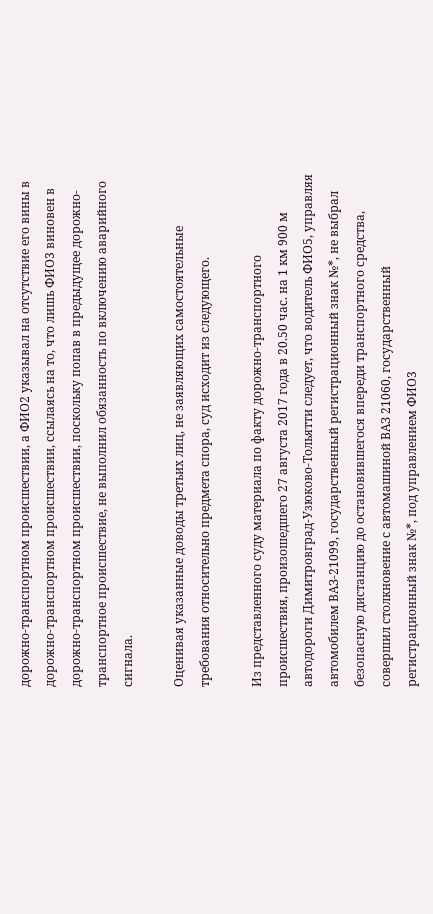дорожно-транспортном происшествии, а ФИО2 указывал на отсутствие его вины в дорожно-транспортном происшествии, ссылаясь на то, что лишь ФИО3 виновен в дорожно-транспортном происшествии, поскольку попав в предыдущее дорожно-транспортное происшествие, не выполнил обязанность по включению аварийного сигнала.

Оценивая указанные доводы третьих лиц, не заявляющих самостоятельные требования относительно предмета спора, суд исходит из следующего.

Из представленного суду материала по факту дорожно-транспортного происшествия, произошедшего 27 августа 2017 года в 20.50 час. на 1 км 900 м автодороги Димитровград-Узюково-Тольятти следует, что водитель ФИО5, управляя автомобилем ВАЗ-21099, государственный регистрационный знак №*, не выбрал безопасную дистанцию до остановившегося впереди транспортного средства, совершил столкновение с автомашиной ВАЗ 21060, государственный регистрационный знак №*, под управлением ФИО3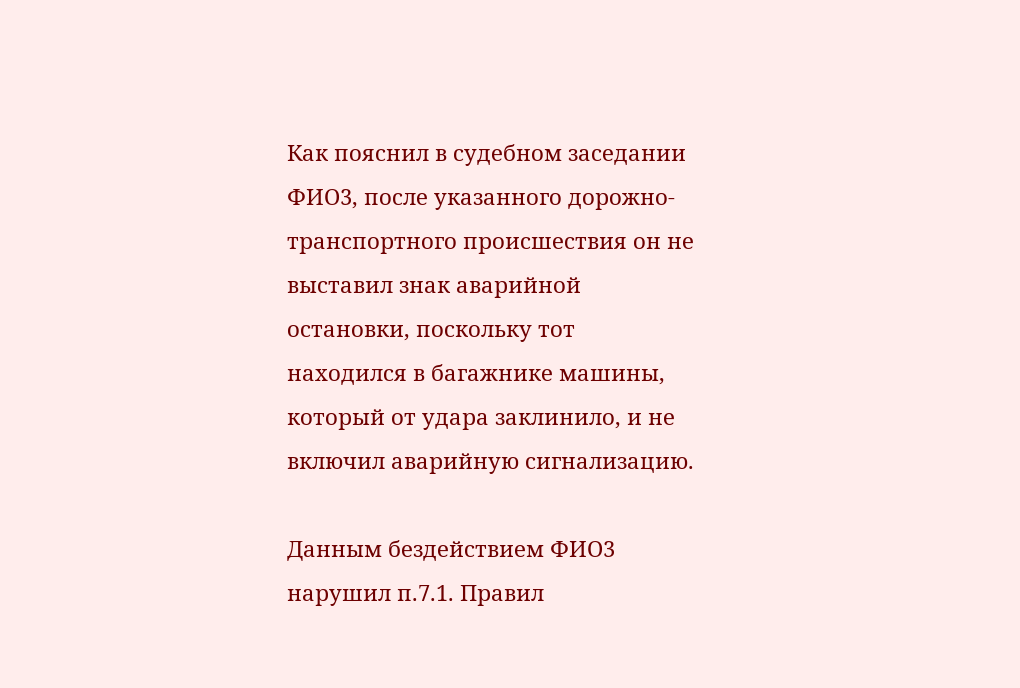Как пояснил в судебном заседании ФИО3, после указанного дорожно-транспортного происшествия он не выставил знак аварийной остановки, поскольку тот находился в багажнике машины, который от удара заклинило, и не включил аварийную сигнализацию.

Данным бездействием ФИО3 нарушил п.7.1. Правил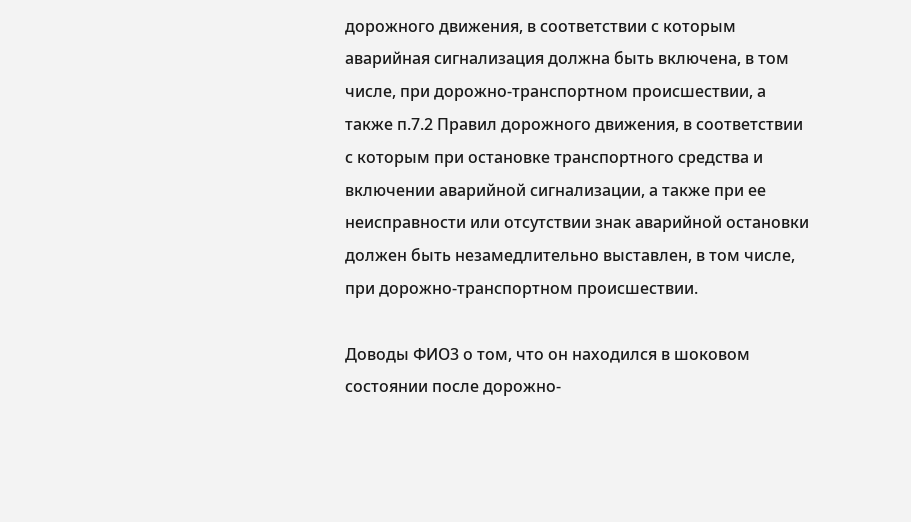дорожного движения, в соответствии с которым аварийная сигнализация должна быть включена, в том числе, при дорожно-транспортном происшествии, а также п.7.2 Правил дорожного движения, в соответствии с которым при остановке транспортного средства и включении аварийной сигнализации, а также при ее неисправности или отсутствии знак аварийной остановки должен быть незамедлительно выставлен, в том числе, при дорожно-транспортном происшествии.

Доводы ФИО3 о том, что он находился в шоковом состоянии после дорожно-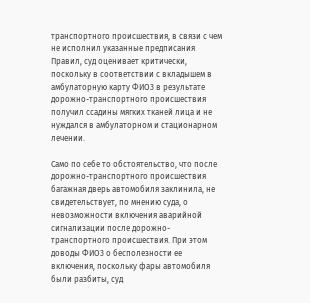транспортного происшествия, в связи с чем не исполнил указанные предписания Правил, суд оценивает критически, поскольку в соответствии с вкладышем в амбулаторную карту ФИО3 в результате дорожно-транспортного происшествия получил ссадины мягких тканей лица и не нуждался в амбулаторном и стационарном лечении.

Само по себе то обстоятельство, что после дорожно-транспортного происшествия багажная дверь автомобиля заклинила, не свидетельствует, по мнению суда, о невозможности включения аварийной сигнализации после дорожно-транспортного происшествия. При этом доводы ФИО3 о бесполезности ее включения, поскольку фары автомобиля были разбиты, суд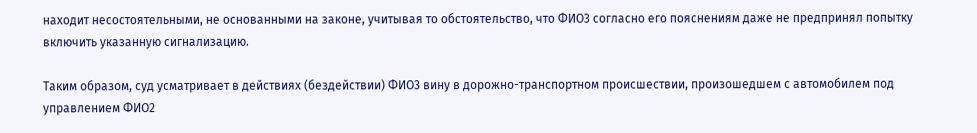находит несостоятельными, не основанными на законе, учитывая то обстоятельство, что ФИО3 согласно его пояснениям даже не предпринял попытку включить указанную сигнализацию.

Таким образом, суд усматривает в действиях (бездействии) ФИО3 вину в дорожно-транспортном происшествии, произошедшем с автомобилем под управлением ФИО2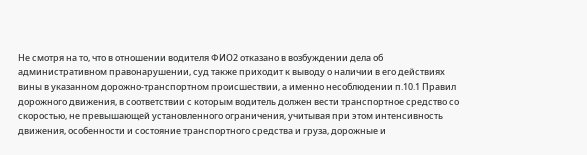Не смотря на то, что в отношении водителя ФИО2 отказано в возбуждении дела об административном правонарушении, суд также приходит к выводу о наличии в его действиях вины в указанном дорожно-транспортном происшествии, а именно несоблюдении п.10.1 Правил дорожного движения, в соответствии с которым водитель должен вести транспортное средство со скоростью, не превышающей установленного ограничения, учитывая при этом интенсивность движения, особенности и состояние транспортного средства и груза, дорожные и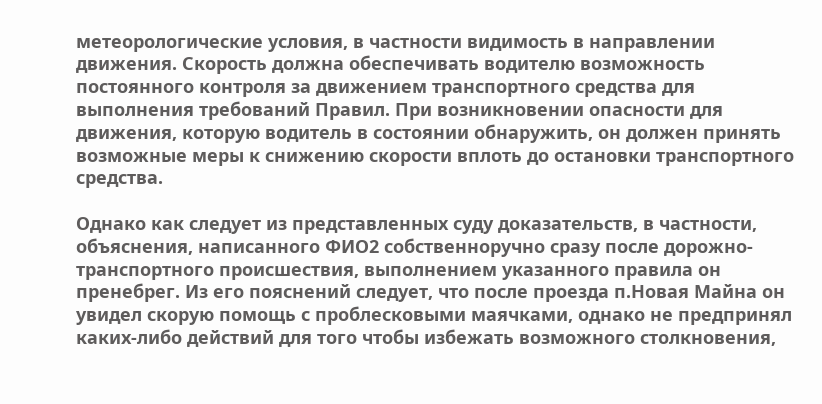метеорологические условия, в частности видимость в направлении движения. Скорость должна обеспечивать водителю возможность постоянного контроля за движением транспортного средства для выполнения требований Правил. При возникновении опасности для движения, которую водитель в состоянии обнаружить, он должен принять возможные меры к снижению скорости вплоть до остановки транспортного средства.

Однако как следует из представленных суду доказательств, в частности, объяснения, написанного ФИО2 собственноручно сразу после дорожно-транспортного происшествия, выполнением указанного правила он пренебрег. Из его пояснений следует, что после проезда п.Новая Майна он увидел скорую помощь с проблесковыми маячками, однако не предпринял каких-либо действий для того чтобы избежать возможного столкновения,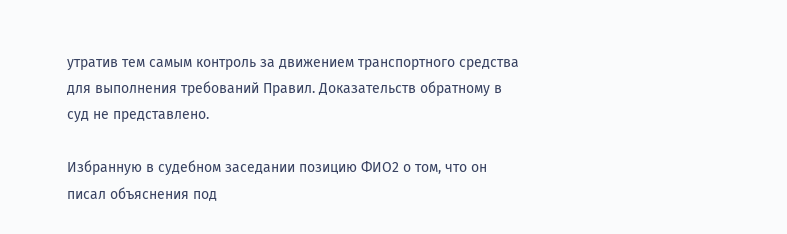утратив тем самым контроль за движением транспортного средства для выполнения требований Правил. Доказательств обратному в суд не представлено.

Избранную в судебном заседании позицию ФИО2 о том, что он писал объяснения под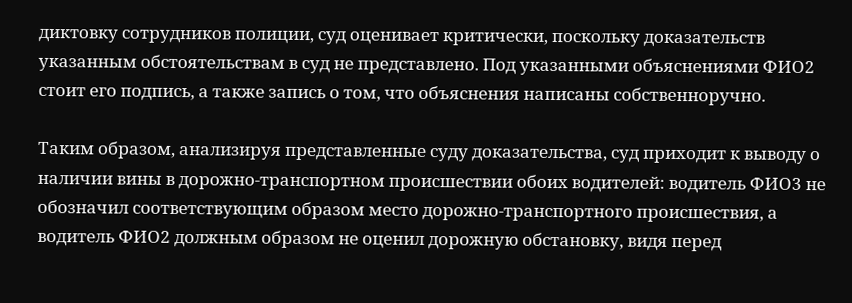диктовку сотрудников полиции, суд оценивает критически, поскольку доказательств указанным обстоятельствам в суд не представлено. Под указанными объяснениями ФИО2 стоит его подпись, а также запись о том, что объяснения написаны собственноручно.

Таким образом, анализируя представленные суду доказательства, суд приходит к выводу о наличии вины в дорожно-транспортном происшествии обоих водителей: водитель ФИО3 не обозначил соответствующим образом место дорожно-транспортного происшествия, а водитель ФИО2 должным образом не оценил дорожную обстановку, видя перед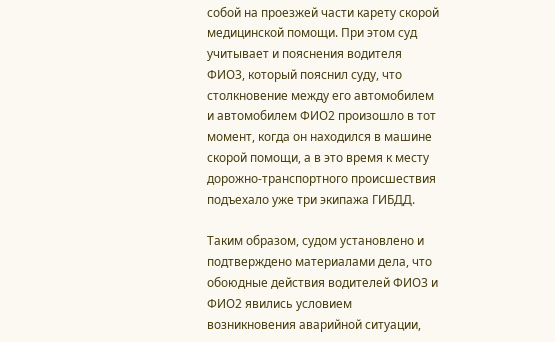собой на проезжей части карету скорой медицинской помощи. При этом суд учитывает и пояснения водителя ФИО3, который пояснил суду, что столкновение между его автомобилем и автомобилем ФИО2 произошло в тот момент, когда он находился в машине скорой помощи, а в это время к месту дорожно-транспортного происшествия подъехало уже три экипажа ГИБДД.

Таким образом, судом установлено и подтверждено материалами дела, что обоюдные действия водителей ФИО3 и ФИО2 явились условием возникновения аварийной ситуации,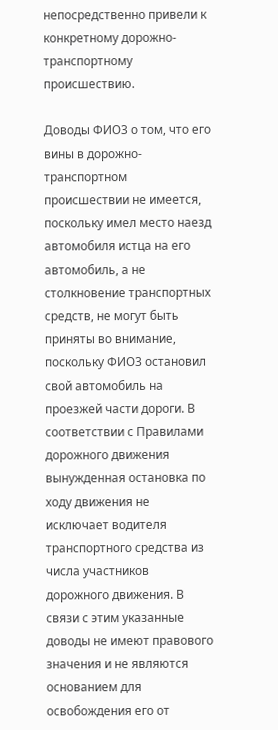непосредственно привели к конкретному дорожно-транспортному происшествию.

Доводы ФИО3 о том, что его вины в дорожно-транспортном происшествии не имеется, поскольку имел место наезд автомобиля истца на его автомобиль, а не столкновение транспортных средств, не могут быть приняты во внимание, поскольку ФИО3 остановил свой автомобиль на проезжей части дороги. В соответствии с Правилами дорожного движения вынужденная остановка по ходу движения не исключает водителя транспортного средства из числа участников дорожного движения. В связи с этим указанные доводы не имеют правового значения и не являются основанием для освобождения его от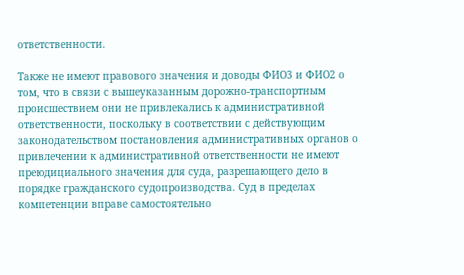ответственности.

Также не имеют правового значения и доводы ФИО3 и ФИО2 о том, что в связи с вышеуказанным дорожно-транспортным происшествием они не привлекались к административной ответственности, поскольку в соответствии с действующим законодательством постановления административных органов о привлечении к административной ответственности не имеют преюдициального значения для суда, разрешающего дело в порядке гражданского судопроизводства. Суд в пределах компетенции вправе самостоятельно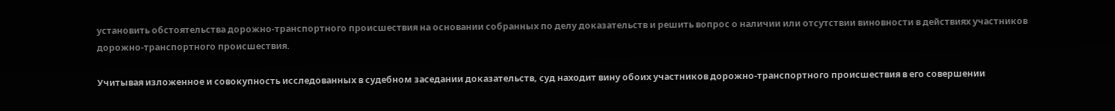установить обстоятельства дорожно-транспортного происшествия на основании собранных по делу доказательств и решить вопрос о наличии или отсутствии виновности в действиях участников дорожно-транспортного происшествия.

Учитывая изложенное и совокупность исследованных в судебном заседании доказательств, суд находит вину обоих участников дорожно-транспортного происшествия в его совершении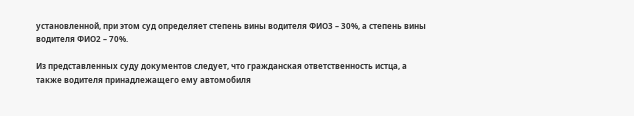установленной, при этом суд определяет степень вины водителя ФИО3 – 30%, а степень вины водителя ФИО2 – 70%.

Из представленных суду документов следует, что гражданская ответственность истца, а также водителя принадлежащего ему автомобиля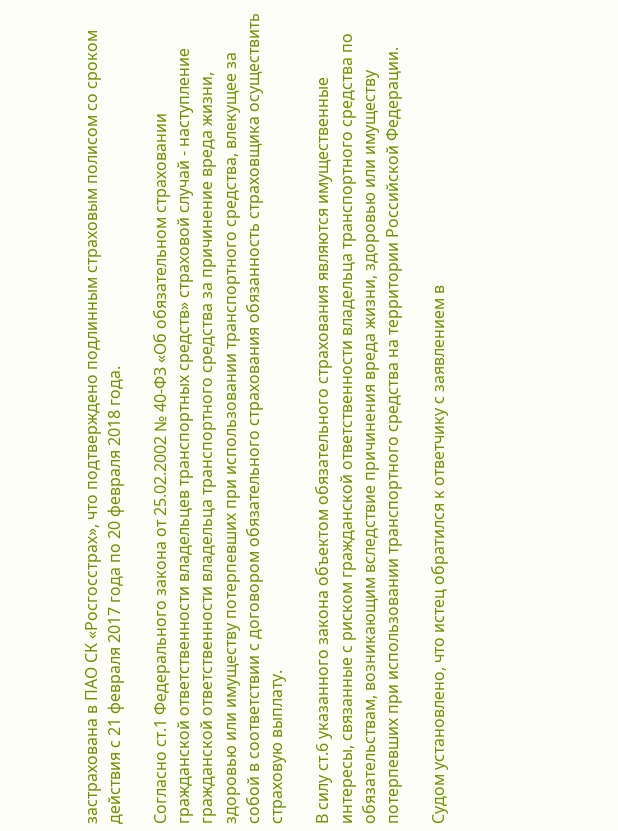застрахована в ПАО СК «Росгосстрах», что подтверждено подлинным страховым полисом со сроком действия с 21 февраля 2017 года по 20 февраля 2018 года.

Согласно ст.1 Федерального закона от 25.02.2002 № 40-ФЗ «Об обязательном страховании гражданской ответственности владельцев транспортных средств» страховой случай - наступление гражданской ответственности владельца транспортного средства за причинение вреда жизни, здоровью или имуществу потерпевших при использовании транспортного средства, влекущее за собой в соответствии с договором обязательного страхования обязанность страховщика осуществить страховую выплату.

В силу ст.6 указанного закона объектом обязательного страхования являются имущественные интересы, связанные с риском гражданской ответственности владельца транспортного средства по обязательствам, возникающим вследствие причинения вреда жизни, здоровью или имуществу потерпевших при использовании транспортного средства на территории Российской Федерации.

Судом установлено, что истец обратился к ответчику с заявлением в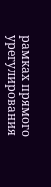рамках прямого урегулирования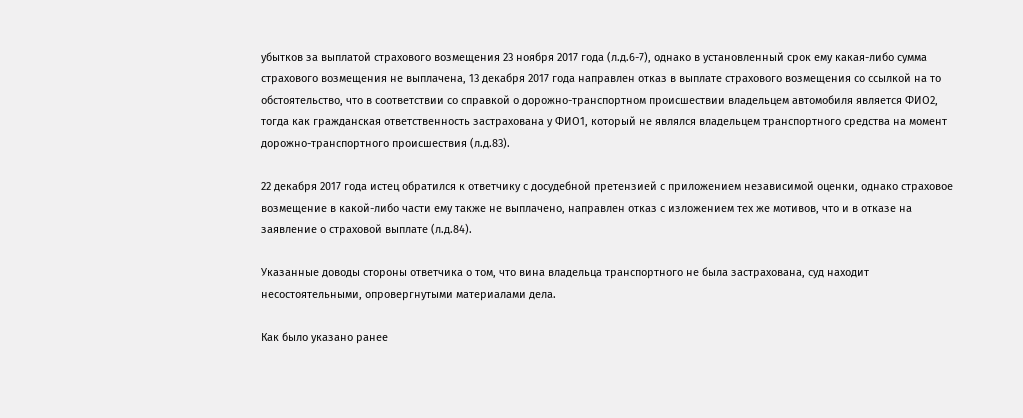убытков за выплатой страхового возмещения 23 ноября 2017 года (л.д.6-7), однако в установленный срок ему какая-либо сумма страхового возмещения не выплачена, 13 декабря 2017 года направлен отказ в выплате страхового возмещения со ссылкой на то обстоятельство, что в соответствии со справкой о дорожно-транспортном происшествии владельцем автомобиля является ФИО2, тогда как гражданская ответственность застрахована у ФИО1, который не являлся владельцем транспортного средства на момент дорожно-транспортного происшествия (л.д.83).

22 декабря 2017 года истец обратился к ответчику с досудебной претензией с приложением независимой оценки, однако страховое возмещение в какой-либо части ему также не выплачено, направлен отказ с изложением тех же мотивов, что и в отказе на заявление о страховой выплате (л.д.84).

Указанные доводы стороны ответчика о том, что вина владельца транспортного не была застрахована, суд находит несостоятельными, опровергнутыми материалами дела.

Как было указано ранее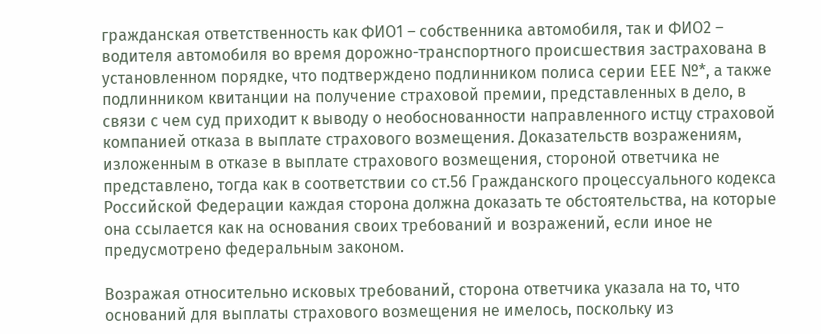гражданская ответственность как ФИО1 – собственника автомобиля, так и ФИО2 – водителя автомобиля во время дорожно-транспортного происшествия застрахована в установленном порядке, что подтверждено подлинником полиса серии ЕЕЕ №*, а также подлинником квитанции на получение страховой премии, представленных в дело, в связи с чем суд приходит к выводу о необоснованности направленного истцу страховой компанией отказа в выплате страхового возмещения. Доказательств возражениям, изложенным в отказе в выплате страхового возмещения, стороной ответчика не представлено, тогда как в соответствии со ст.56 Гражданского процессуального кодекса Российской Федерации каждая сторона должна доказать те обстоятельства, на которые она ссылается как на основания своих требований и возражений, если иное не предусмотрено федеральным законом.

Возражая относительно исковых требований, сторона ответчика указала на то, что оснований для выплаты страхового возмещения не имелось, поскольку из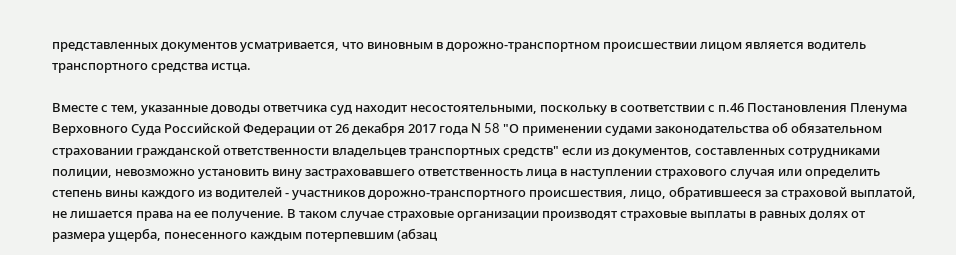представленных документов усматривается, что виновным в дорожно-транспортном происшествии лицом является водитель транспортного средства истца.

Вместе с тем, указанные доводы ответчика суд находит несостоятельными, поскольку в соответствии с п.46 Постановления Пленума Верховного Суда Российской Федерации от 26 декабря 2017 года N 58 "О применении судами законодательства об обязательном страховании гражданской ответственности владельцев транспортных средств" если из документов, составленных сотрудниками полиции, невозможно установить вину застраховавшего ответственность лица в наступлении страхового случая или определить степень вины каждого из водителей - участников дорожно-транспортного происшествия, лицо, обратившееся за страховой выплатой, не лишается права на ее получение. В таком случае страховые организации производят страховые выплаты в равных долях от размера ущерба, понесенного каждым потерпевшим (абзац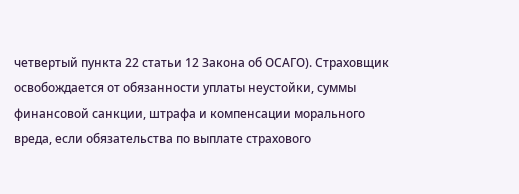четвертый пункта 22 статьи 12 Закона об ОСАГО). Страховщик освобождается от обязанности уплаты неустойки, суммы финансовой санкции, штрафа и компенсации морального вреда, если обязательства по выплате страхового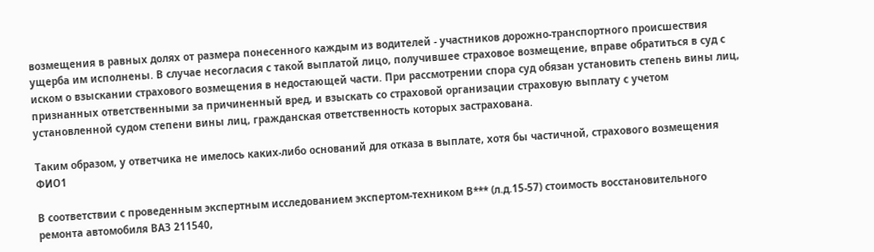возмещения в равных долях от размера понесенного каждым из водителей - участников дорожно-транспортного происшествия ущерба им исполнены. В случае несогласия с такой выплатой лицо, получившее страховое возмещение, вправе обратиться в суд с иском о взыскании страхового возмещения в недостающей части. При рассмотрении спора суд обязан установить степень вины лиц, признанных ответственными за причиненный вред, и взыскать со страховой организации страховую выплату с учетом установленной судом степени вины лиц, гражданская ответственность которых застрахована.

Таким образом, у ответчика не имелось каких-либо оснований для отказа в выплате, хотя бы частичной, страхового возмещения ФИО1

В соответствии с проведенным экспертным исследованием экспертом-техником В*** (л.д.15-57) стоимость восстановительного ремонта автомобиля ВАЗ 211540,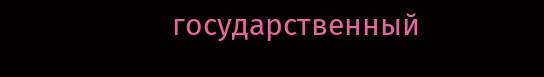государственный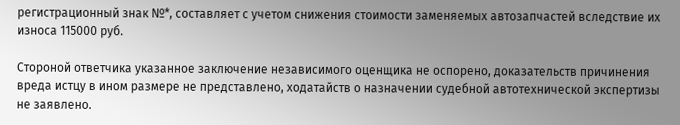регистрационный знак №*, составляет с учетом снижения стоимости заменяемых автозапчастей вследствие их износа 115000 руб.

Стороной ответчика указанное заключение независимого оценщика не оспорено, доказательств причинения вреда истцу в ином размере не представлено, ходатайств о назначении судебной автотехнической экспертизы не заявлено.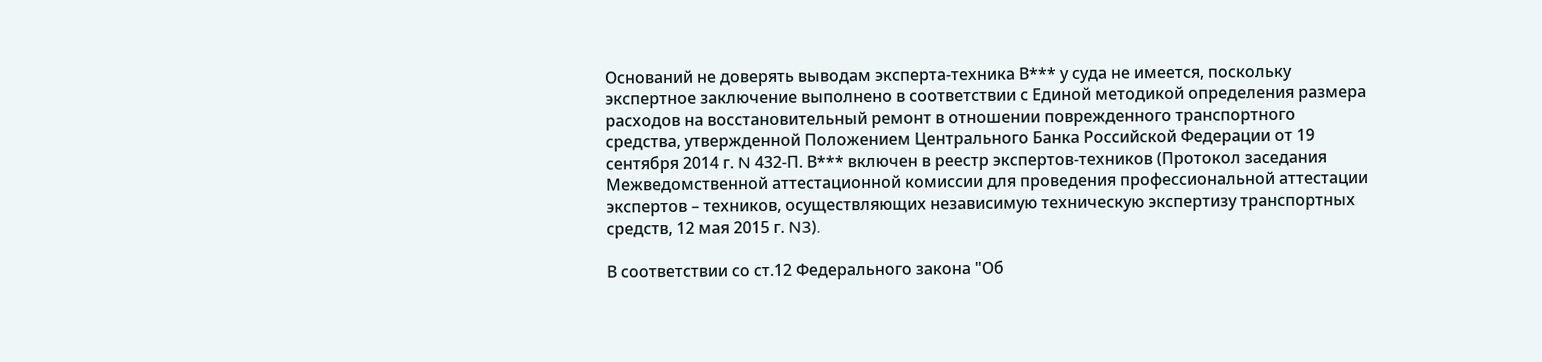Оснований не доверять выводам эксперта-техника В*** у суда не имеется, поскольку экспертное заключение выполнено в соответствии с Единой методикой определения размера расходов на восстановительный ремонт в отношении поврежденного транспортного средства, утвержденной Положением Центрального Банка Российской Федерации от 19 сентября 2014 г. N 432-П. В*** включен в реестр экспертов-техников (Протокол заседания Межведомственной аттестационной комиссии для проведения профессиональной аттестации экспертов – техников, осуществляющих независимую техническую экспертизу транспортных средств, 12 мая 2015 г. N3).

В соответствии со ст.12 Федерального закона "Об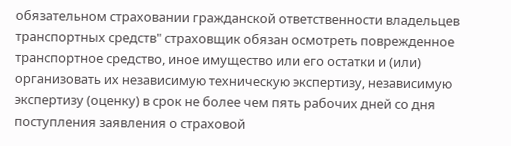обязательном страховании гражданской ответственности владельцев транспортных средств" страховщик обязан осмотреть поврежденное транспортное средство, иное имущество или его остатки и (или) организовать их независимую техническую экспертизу, независимую экспертизу (оценку) в срок не более чем пять рабочих дней со дня поступления заявления о страховой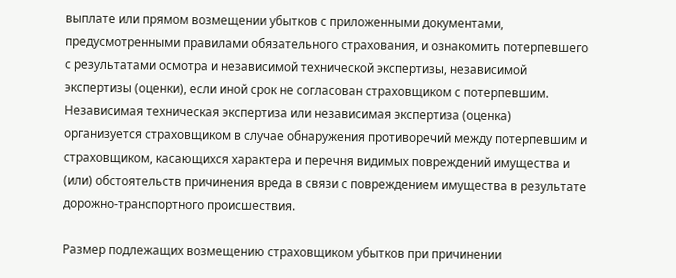выплате или прямом возмещении убытков с приложенными документами, предусмотренными правилами обязательного страхования, и ознакомить потерпевшего с результатами осмотра и независимой технической экспертизы, независимой экспертизы (оценки), если иной срок не согласован страховщиком с потерпевшим. Независимая техническая экспертиза или независимая экспертиза (оценка) организуется страховщиком в случае обнаружения противоречий между потерпевшим и страховщиком, касающихся характера и перечня видимых повреждений имущества и (или) обстоятельств причинения вреда в связи с повреждением имущества в результате дорожно-транспортного происшествия.

Размер подлежащих возмещению страховщиком убытков при причинении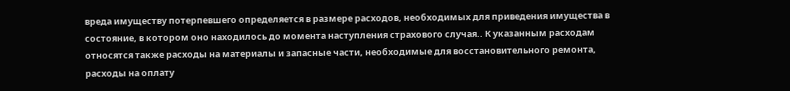вреда имуществу потерпевшего определяется в размере расходов, необходимых для приведения имущества в состояние, в котором оно находилось до момента наступления страхового случая.. К указанным расходам относятся также расходы на материалы и запасные части, необходимые для восстановительного ремонта, расходы на оплату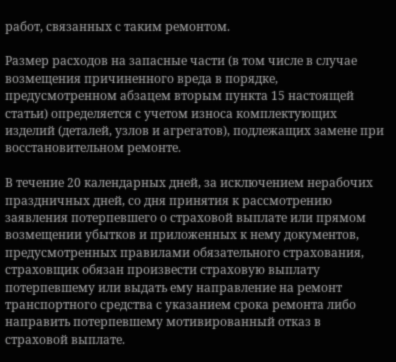работ, связанных с таким ремонтом.

Размер расходов на запасные части (в том числе в случае возмещения причиненного вреда в порядке, предусмотренном абзацем вторым пункта 15 настоящей статьи) определяется с учетом износа комплектующих изделий (деталей, узлов и агрегатов), подлежащих замене при восстановительном ремонте.

В течение 20 календарных дней, за исключением нерабочих праздничных дней, со дня принятия к рассмотрению заявления потерпевшего о страховой выплате или прямом возмещении убытков и приложенных к нему документов, предусмотренных правилами обязательного страхования, страховщик обязан произвести страховую выплату потерпевшему или выдать ему направление на ремонт транспортного средства с указанием срока ремонта либо направить потерпевшему мотивированный отказ в страховой выплате.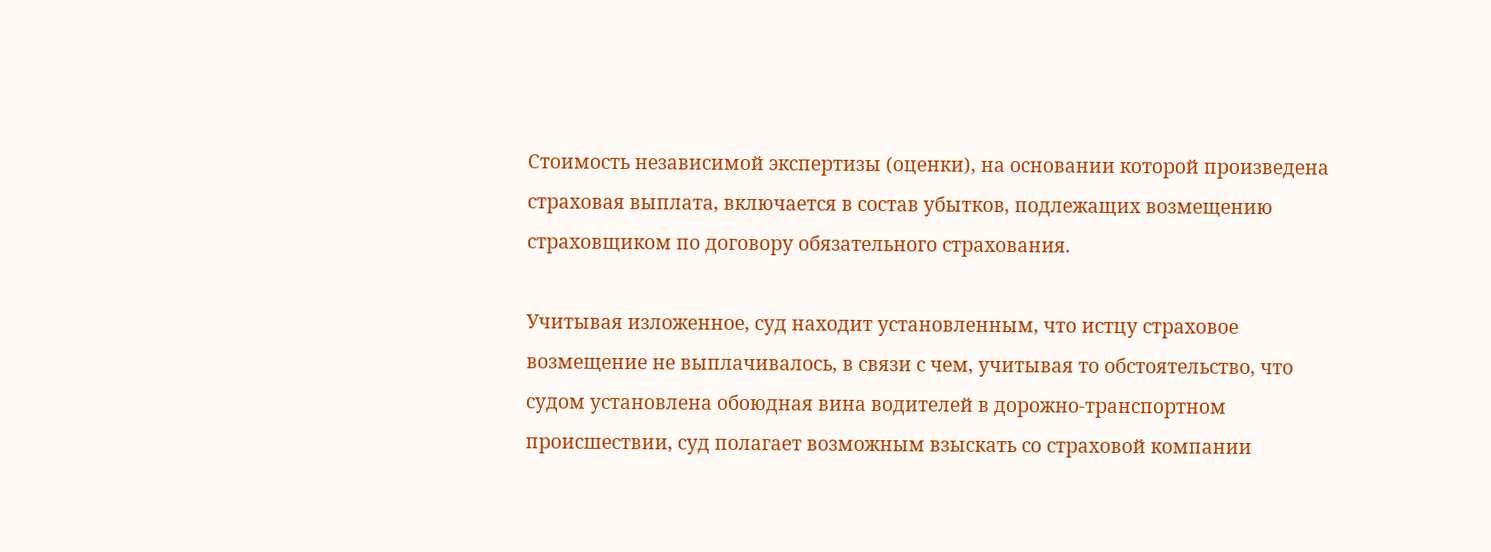Стоимость независимой экспертизы (оценки), на основании которой произведена страховая выплата, включается в состав убытков, подлежащих возмещению страховщиком по договору обязательного страхования.

Учитывая изложенное, суд находит установленным, что истцу страховое возмещение не выплачивалось, в связи с чем, учитывая то обстоятельство, что судом установлена обоюдная вина водителей в дорожно-транспортном происшествии, суд полагает возможным взыскать со страховой компании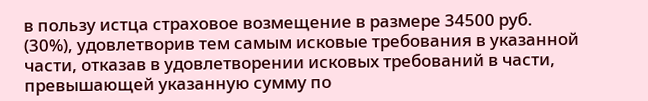в пользу истца страховое возмещение в размере 34500 руб. (30%), удовлетворив тем самым исковые требования в указанной части, отказав в удовлетворении исковых требований в части, превышающей указанную сумму по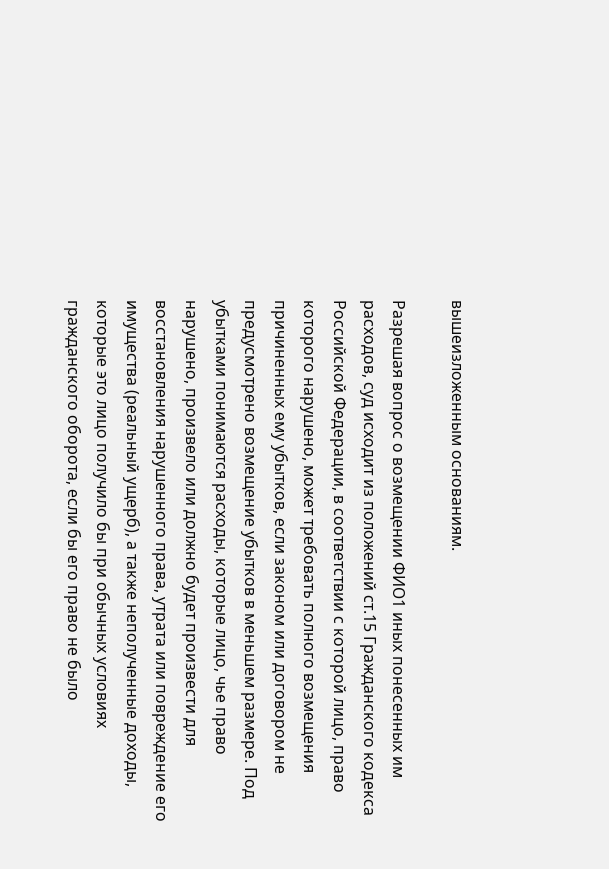вышеизложенным основаниям.

Разрешая вопрос о возмещении ФИО1 иных понесенных им расходов, суд исходит из положений ст.15 Гражданского кодекса Российской Федерации, в соответствии с которой лицо, право которого нарушено, может требовать полного возмещения причиненных ему убытков, если законом или договором не предусмотрено возмещение убытков в меньшем размере. Под убытками понимаются расходы, которые лицо, чье право нарушено, произвело или должно будет произвести для восстановления нарушенного права, утрата или повреждение его имущества (реальный ущерб), а также неполученные доходы, которые это лицо получило бы при обычных условиях гражданского оборота, если бы его право не было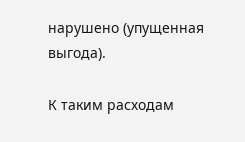нарушено (упущенная выгода).

К таким расходам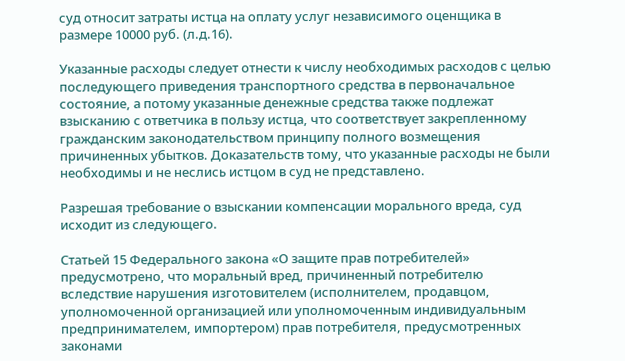суд относит затраты истца на оплату услуг независимого оценщика в размере 10000 руб. (л.д.16).

Указанные расходы следует отнести к числу необходимых расходов с целью последующего приведения транспортного средства в первоначальное состояние, а потому указанные денежные средства также подлежат взысканию с ответчика в пользу истца, что соответствует закрепленному гражданским законодательством принципу полного возмещения причиненных убытков. Доказательств тому, что указанные расходы не были необходимы и не неслись истцом в суд не представлено.

Разрешая требование о взыскании компенсации морального вреда, суд исходит из следующего.

Статьей 15 Федерального закона «О защите прав потребителей» предусмотрено, что моральный вред, причиненный потребителю вследствие нарушения изготовителем (исполнителем, продавцом, уполномоченной организацией или уполномоченным индивидуальным предпринимателем, импортером) прав потребителя, предусмотренных законами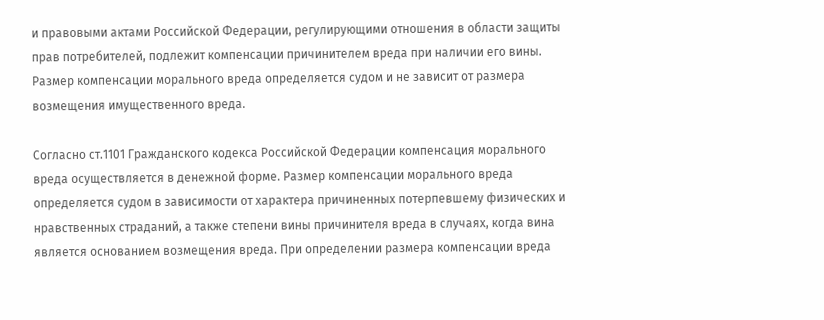и правовыми актами Российской Федерации, регулирующими отношения в области защиты прав потребителей, подлежит компенсации причинителем вреда при наличии его вины. Размер компенсации морального вреда определяется судом и не зависит от размера возмещения имущественного вреда.

Согласно ст.1101 Гражданского кодекса Российской Федерации компенсация морального вреда осуществляется в денежной форме. Размер компенсации морального вреда определяется судом в зависимости от характера причиненных потерпевшему физических и нравственных страданий, а также степени вины причинителя вреда в случаях, когда вина является основанием возмещения вреда. При определении размера компенсации вреда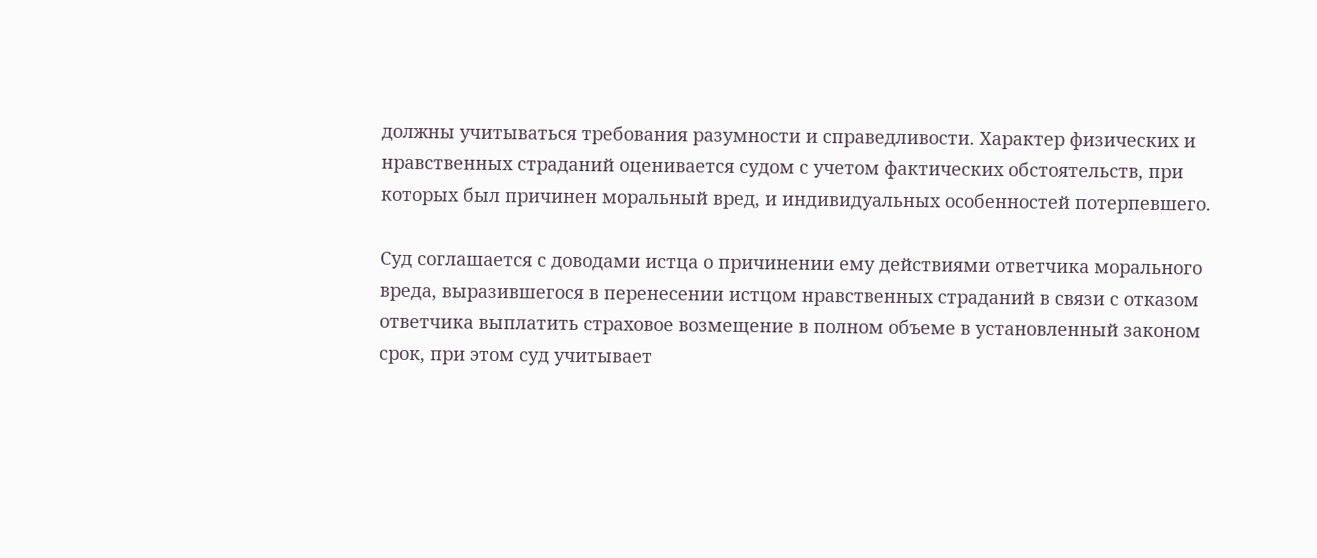должны учитываться требования разумности и справедливости. Характер физических и нравственных страданий оценивается судом с учетом фактических обстоятельств, при которых был причинен моральный вред, и индивидуальных особенностей потерпевшего.

Суд соглашается с доводами истца о причинении ему действиями ответчика морального вреда, выразившегося в перенесении истцом нравственных страданий в связи с отказом ответчика выплатить страховое возмещение в полном объеме в установленный законом срок, при этом суд учитывает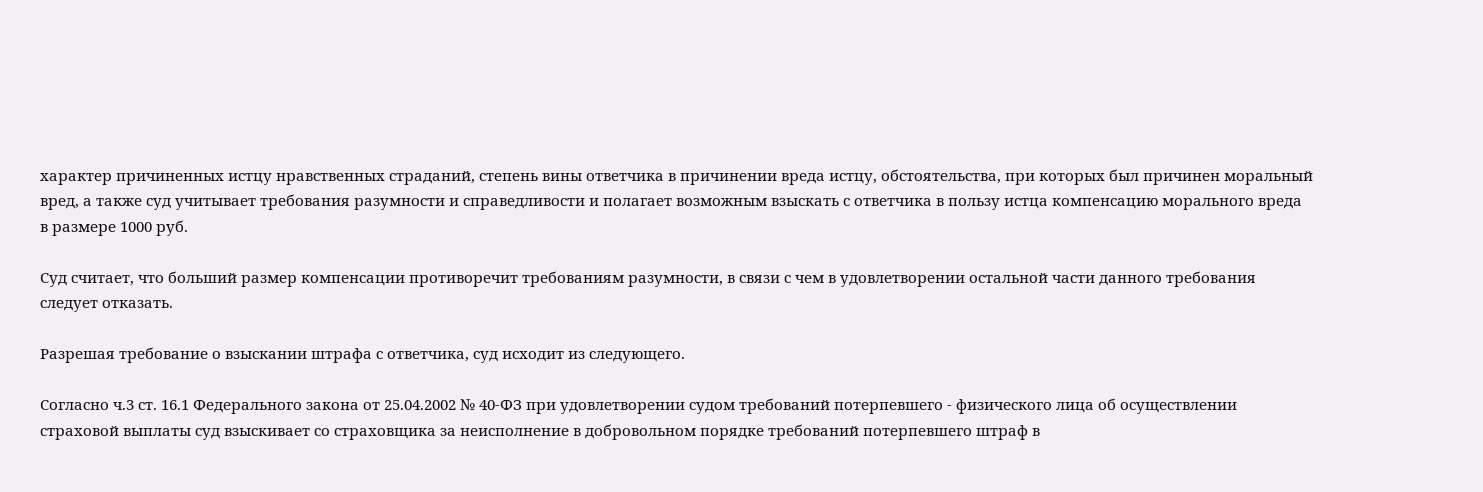характер причиненных истцу нравственных страданий, степень вины ответчика в причинении вреда истцу, обстоятельства, при которых был причинен моральный вред, а также суд учитывает требования разумности и справедливости и полагает возможным взыскать с ответчика в пользу истца компенсацию морального вреда в размере 1000 руб.

Суд считает, что больший размер компенсации противоречит требованиям разумности, в связи с чем в удовлетворении остальной части данного требования следует отказать.

Разрешая требование о взыскании штрафа с ответчика, суд исходит из следующего.

Согласно ч.3 ст. 16.1 Федерального закона от 25.04.2002 № 40-ФЗ при удовлетворении судом требований потерпевшего - физического лица об осуществлении страховой выплаты суд взыскивает со страховщика за неисполнение в добровольном порядке требований потерпевшего штраф в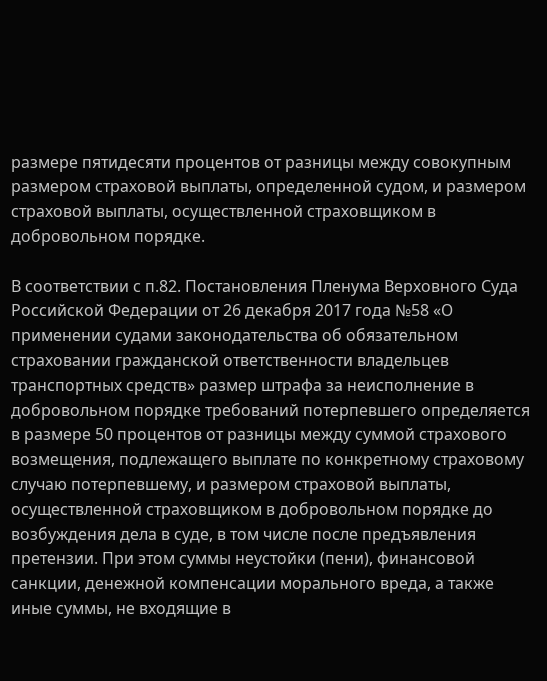размере пятидесяти процентов от разницы между совокупным размером страховой выплаты, определенной судом, и размером страховой выплаты, осуществленной страховщиком в добровольном порядке.

В соответствии с п.82. Постановления Пленума Верховного Суда Российской Федерации от 26 декабря 2017 года №58 «О применении судами законодательства об обязательном страховании гражданской ответственности владельцев транспортных средств» размер штрафа за неисполнение в добровольном порядке требований потерпевшего определяется в размере 50 процентов от разницы между суммой страхового возмещения, подлежащего выплате по конкретному страховому случаю потерпевшему, и размером страховой выплаты, осуществленной страховщиком в добровольном порядке до возбуждения дела в суде, в том числе после предъявления претензии. При этом суммы неустойки (пени), финансовой санкции, денежной компенсации морального вреда, а также иные суммы, не входящие в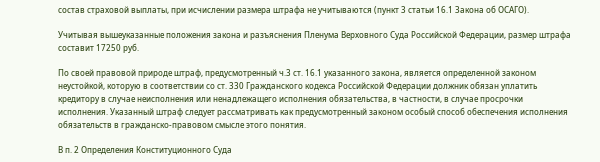состав страховой выплаты, при исчислении размера штрафа не учитываются (пункт 3 статьи 16.1 Закона об ОСАГО).

Учитывая вышеуказанные положения закона и разъяснения Пленума Верховного Суда Российской Федерации, размер штрафа составит 17250 руб.

По своей правовой природе штраф, предусмотренный ч.3 ст. 16.1 указанного закона, является определенной законом неустойкой, которую в соответствии со ст. 330 Гражданского кодекса Российской Федерации должник обязан уплатить кредитору в случае неисполнения или ненадлежащего исполнения обязательства, в частности, в случае просрочки исполнения. Указанный штраф следует рассматривать как предусмотренный законом особый способ обеспечения исполнения обязательств в гражданско-правовом смысле этого понятия.

В п. 2 Определения Конституционного Суда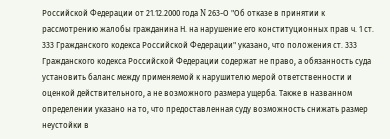Российской Федерации от 21.12.2000 года N 263-О "Об отказе в принятии к рассмотрению жалобы гражданина Н. на нарушение его конституционных прав ч. 1 ст. 333 Гражданского кодекса Российской Федерации" указано, что положения ст. 333 Гражданского кодекса Российской Федерации содержат не право, а обязанность суда установить баланс между применяемой к нарушителю мерой ответственности и оценкой действительного, а не возможного размера ущерба. Также в названном определении указано на то, что предоставленная суду возможность снижать размер неустойки в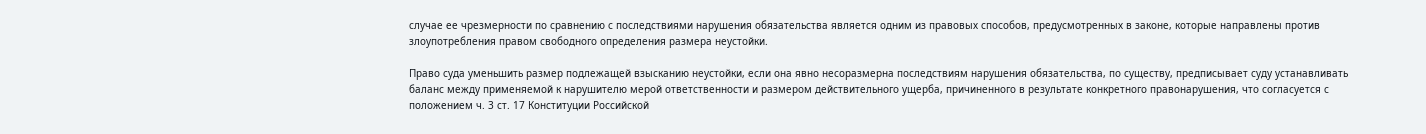случае ее чрезмерности по сравнению с последствиями нарушения обязательства является одним из правовых способов, предусмотренных в законе, которые направлены против злоупотребления правом свободного определения размера неустойки.

Право суда уменьшить размер подлежащей взысканию неустойки, если она явно несоразмерна последствиям нарушения обязательства, по существу, предписывает суду устанавливать баланс между применяемой к нарушителю мерой ответственности и размером действительного ущерба, причиненного в результате конкретного правонарушения, что согласуется с положением ч. 3 ст. 17 Конституции Российской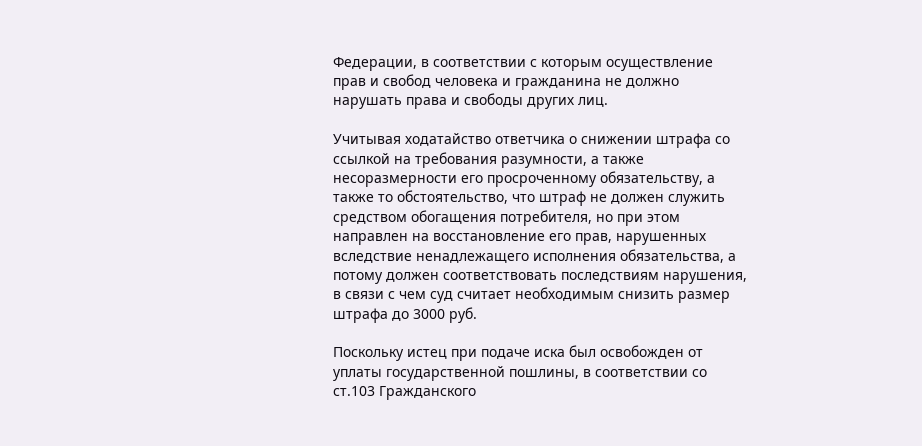Федерации, в соответствии с которым осуществление прав и свобод человека и гражданина не должно нарушать права и свободы других лиц.

Учитывая ходатайство ответчика о снижении штрафа со ссылкой на требования разумности, а также несоразмерности его просроченному обязательству, а также то обстоятельство, что штраф не должен служить средством обогащения потребителя, но при этом направлен на восстановление его прав, нарушенных вследствие ненадлежащего исполнения обязательства, а потому должен соответствовать последствиям нарушения, в связи с чем суд считает необходимым снизить размер штрафа до 3000 руб.

Поскольку истец при подаче иска был освобожден от уплаты государственной пошлины, в соответствии со ст.103 Гражданского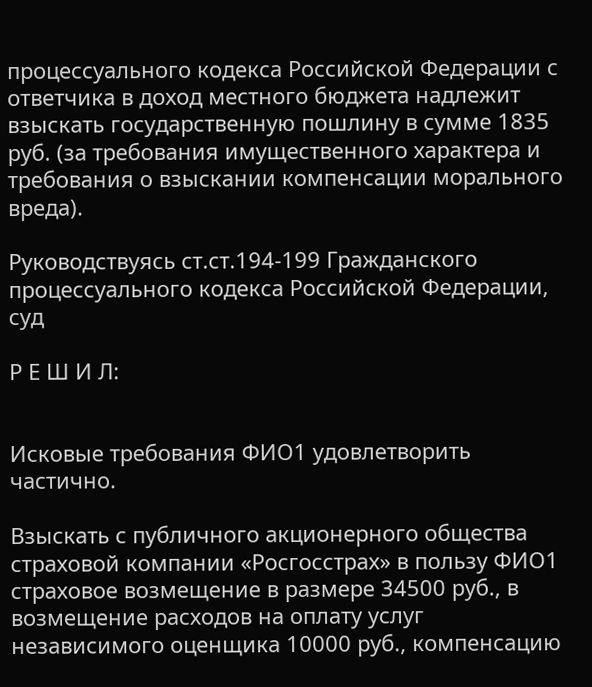процессуального кодекса Российской Федерации с ответчика в доход местного бюджета надлежит взыскать государственную пошлину в сумме 1835 руб. (за требования имущественного характера и требования о взыскании компенсации морального вреда).

Руководствуясь ст.ст.194-199 Гражданского процессуального кодекса Российской Федерации, суд

Р Е Ш И Л:


Исковые требования ФИО1 удовлетворить частично.

Взыскать с публичного акционерного общества страховой компании «Росгосстрах» в пользу ФИО1 страховое возмещение в размере 34500 руб., в возмещение расходов на оплату услуг независимого оценщика 10000 руб., компенсацию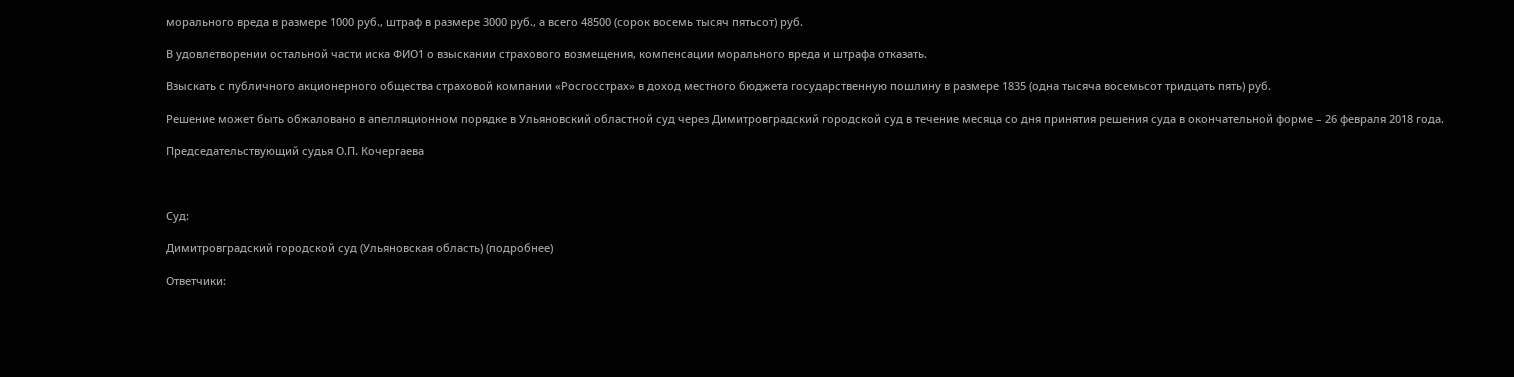морального вреда в размере 1000 руб., штраф в размере 3000 руб., а всего 48500 (сорок восемь тысяч пятьсот) руб.

В удовлетворении остальной части иска ФИО1 о взыскании страхового возмещения, компенсации морального вреда и штрафа отказать.

Взыскать с публичного акционерного общества страховой компании «Росгосстрах» в доход местного бюджета государственную пошлину в размере 1835 (одна тысяча восемьсот тридцать пять) руб.

Решение может быть обжаловано в апелляционном порядке в Ульяновский областной суд через Димитровградский городской суд в течение месяца со дня принятия решения суда в окончательной форме – 26 февраля 2018 года.

Председательствующий судья О.П. Кочергаева



Суд:

Димитровградский городской суд (Ульяновская область) (подробнее)

Ответчики: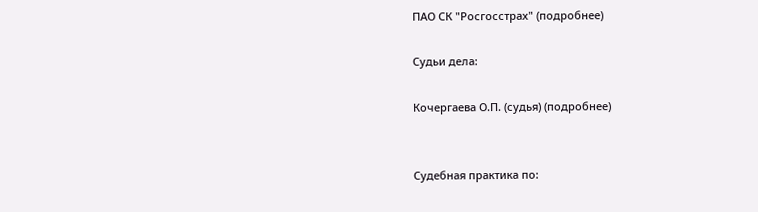ПАО СК "Росгосстрах" (подробнее)

Судьи дела:

Кочергаева О.П. (судья) (подробнее)


Судебная практика по: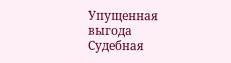Упущенная выгода
Судебная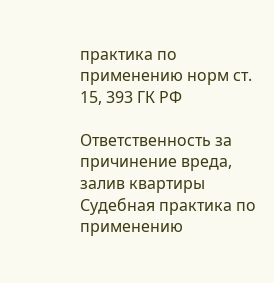практика по применению норм ст. 15, 393 ГК РФ

Ответственность за причинение вреда, залив квартиры
Судебная практика по применению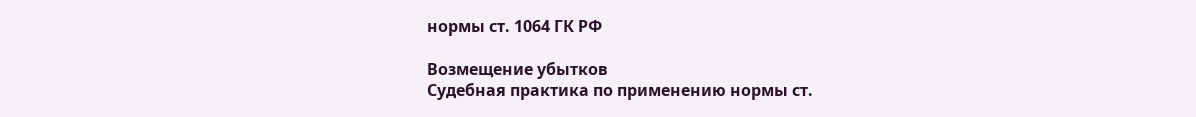нормы ст. 1064 ГК РФ

Возмещение убытков
Судебная практика по применению нормы ст.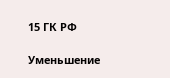15 ГК РФ

Уменьшение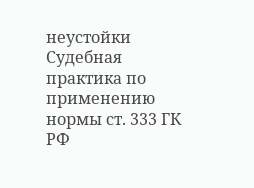неустойки
Судебная практика по применению нормы ст. 333 ГК РФ